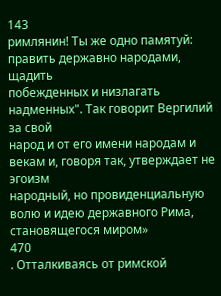143
римлянин! Ты же одно памятуй: править державно народами, щадить
побежденных и низлагать надменных". Так говорит Вергилий за свой
народ и от его имени народам и векам и, говоря так, утверждает не эгоизм
народный, но провиденциальную волю и идею державного Рима,
становящегося миром»
470
. Отталкиваясь от римской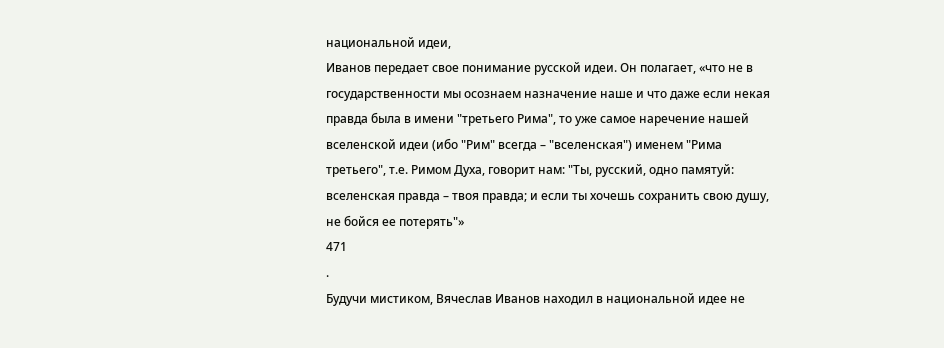национальной идеи,
Иванов передает свое понимание русской идеи. Он полагает, «что не в
государственности мы осознаем назначение наше и что даже если некая
правда была в имени "третьего Рима", то уже самое наречение нашей
вселенской идеи (ибо "Рим" всегда – "вселенская") именем "Рима
третьего", т.е. Римом Духа, говорит нам: "Ты, русский, одно памятуй:
вселенская правда – твоя правда; и если ты хочешь сохранить свою душу,
не бойся ее потерять"»
471
.
Будучи мистиком, Вячеслав Иванов находил в национальной идее не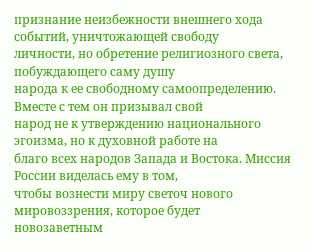признание неизбежности внешнего хода событий, уничтожающей свободу
личности, но обретение религиозного света, побуждающего саму душу
народа к ее свободному самоопределению. Вместе с тем он призывал свой
народ не к утверждению национального эгоизма, но к духовной работе на
благо всех народов Запада и Востока. Миссия России виделась ему в том,
чтобы вознести миру светоч нового мировоззрения, которое будет
новозаветным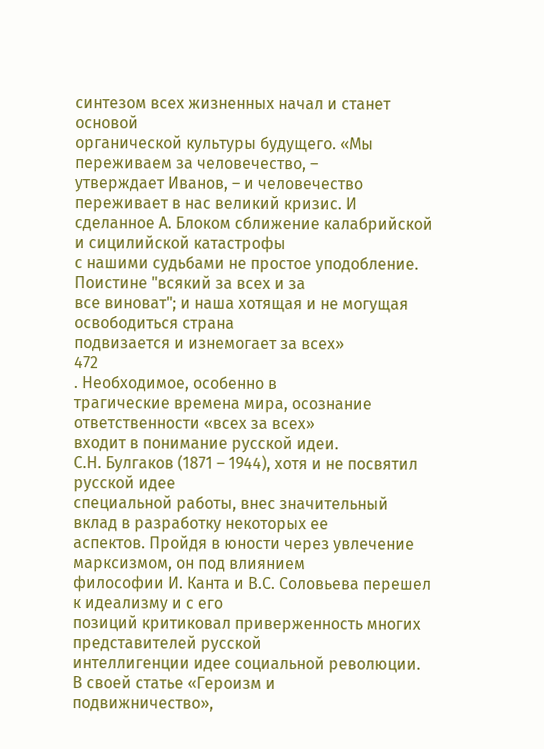синтезом всех жизненных начал и станет основой
органической культуры будущего. «Мы переживаем за человечество, –
утверждает Иванов, – и человечество переживает в нас великий кризис. И
сделанное А. Блоком сближение калабрийской и сицилийской катастрофы
с нашими судьбами не простое уподобление. Поистине "всякий за всех и за
все виноват"; и наша хотящая и не могущая освободиться страна
подвизается и изнемогает за всех»
472
. Необходимое, особенно в
трагические времена мира, осознание ответственности «всех за всех»
входит в понимание русской идеи.
С.Н. Булгаков (1871 – 1944), хотя и не посвятил русской идее
специальной работы, внес значительный вклад в разработку некоторых ее
аспектов. Пройдя в юности через увлечение марксизмом, он под влиянием
философии И. Канта и В.С. Соловьева перешел к идеализму и с его
позиций критиковал приверженность многих представителей русской
интеллигенции идее социальной революции. В своей статье «Героизм и
подвижничество»,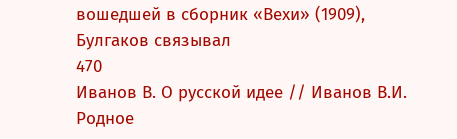вошедшей в сборник «Вехи» (1909), Булгаков связывал
470
Иванов В. О русской идее // Иванов В.И. Родное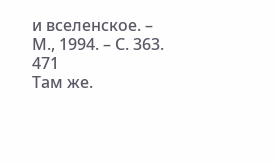и вселенское. – М., 1994. – С. 363.
471
Там же.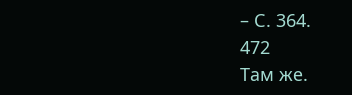– С. 364.
472
Там же.